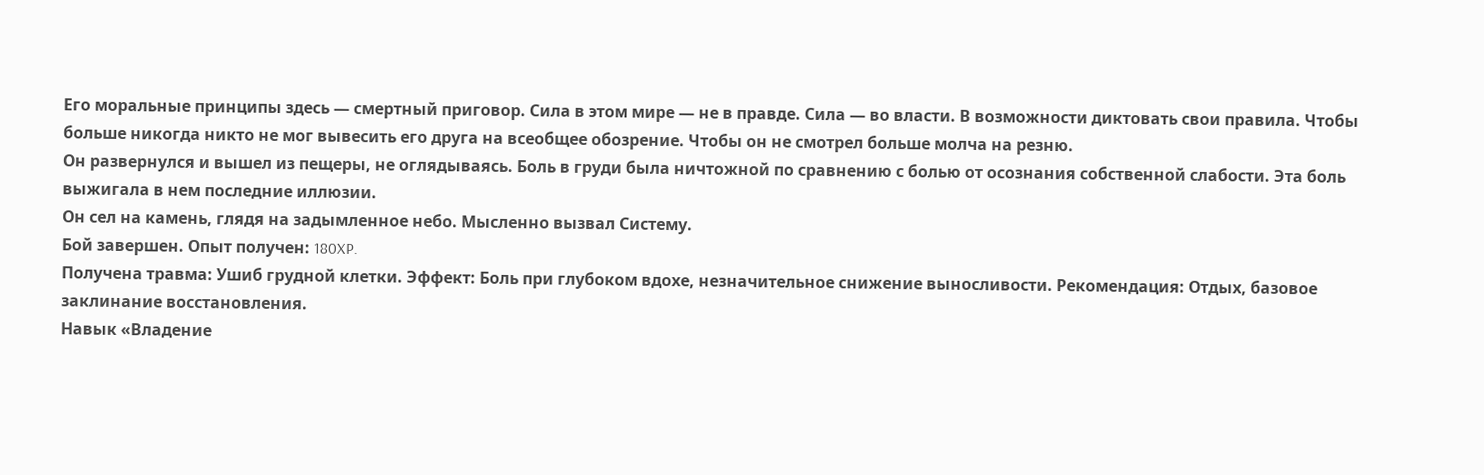Его моральные принципы здесь — смертный приговор. Сила в этом мире — не в правде. Сила — во власти. В возможности диктовать свои правила. Чтобы больше никогда никто не мог вывесить его друга на всеобщее обозрение. Чтобы он не смотрел больше молча на резню.
Он развернулся и вышел из пещеры, не оглядываясь. Боль в груди была ничтожной по сравнению с болью от осознания собственной слабости. Эта боль выжигала в нем последние иллюзии.
Он сел на камень, глядя на задымленное небо. Мысленно вызвал Систему.
Бой завершен. Опыт получен: 180XP.
Получена травма: Ушиб грудной клетки. Эффект: Боль при глубоком вдохе, незначительное снижение выносливости. Рекомендация: Отдых, базовое заклинание восстановления.
Навык «Владение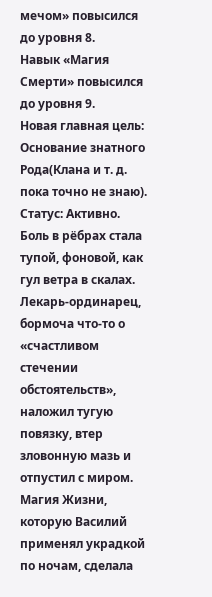мечом» повысился до уровня 8.
Навык «Магия Смерти» повысился до уровня 9.
Новая главная цель: Основание знатного Рода(Клана и т. д. пока точно не знаю). Статус: Активно.
Боль в рёбрах стала тупой, фоновой, как гул ветра в скалах. Лекарь-ординарец, бормоча что-то о «счастливом стечении обстоятельств», наложил тугую повязку, втер зловонную мазь и отпустил с миром. Магия Жизни, которую Василий применял украдкой по ночам, сделала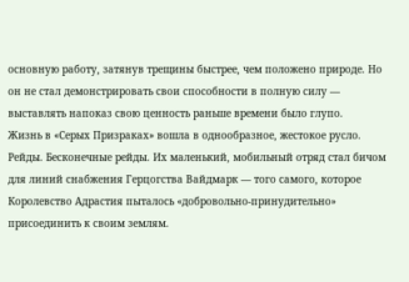основную работу, затянув трещины быстрее, чем положено природе. Но он не стал демонстрировать свои способности в полную силу — выставлять напоказ свою ценность раньше времени было глупо.
Жизнь в «Серых Призраках» вошла в однообразное, жестокое русло. Рейды. Бесконечные рейды. Их маленький, мобильный отряд стал бичом для линий снабжения Герцогства Вайдмарк — того самого, которое Королевство Адрастия пыталось «добровольно-принудительно» присоединить к своим землям.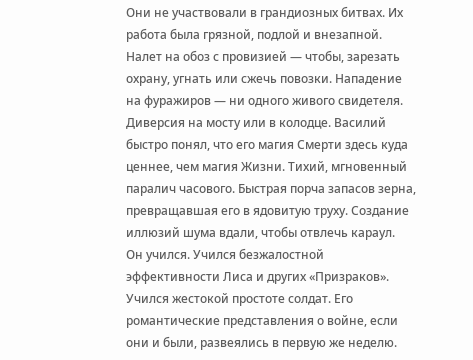Они не участвовали в грандиозных битвах. Их работа была грязной, подлой и внезапной. Налет на обоз с провизией — чтобы, зарезать охрану, угнать или сжечь повозки. Нападение на фуражиров — ни одного живого свидетеля. Диверсия на мосту или в колодце. Василий быстро понял, что его магия Смерти здесь куда ценнее, чем магия Жизни. Тихий, мгновенный паралич часового. Быстрая порча запасов зерна, превращавшая его в ядовитую труху. Создание иллюзий шума вдали, чтобы отвлечь караул.
Он учился. Учился безжалостной эффективности Лиса и других «Призраков». Учился жестокой простоте солдат. Его романтические представления о войне, если они и были, развеялись в первую же неделю.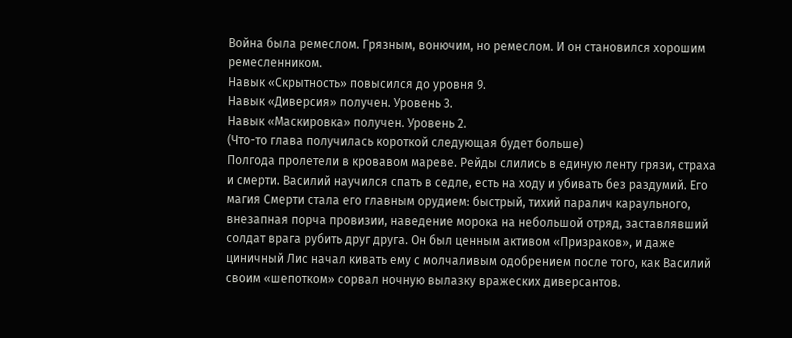Война была ремеслом. Грязным, вонючим, но ремеслом. И он становился хорошим ремесленником.
Навык «Скрытность» повысился до уровня 9.
Навык «Диверсия» получен. Уровень 3.
Навык «Маскировка» получен. Уровень 2.
(Что-то глава получилась короткой следующая будет больше)
Полгода пролетели в кровавом мареве. Рейды слились в единую ленту грязи, страха и смерти. Василий научился спать в седле, есть на ходу и убивать без раздумий. Его магия Смерти стала его главным орудием: быстрый, тихий паралич караульного, внезапная порча провизии, наведение морока на небольшой отряд, заставлявший солдат врага рубить друг друга. Он был ценным активом «Призраков», и даже циничный Лис начал кивать ему с молчаливым одобрением после того, как Василий своим «шепотком» сорвал ночную вылазку вражеских диверсантов.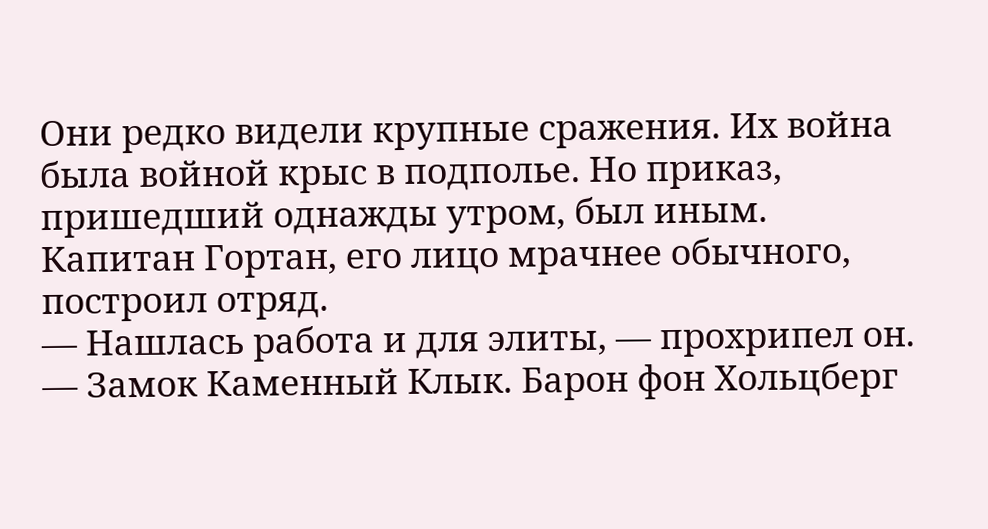Они редко видели крупные сражения. Их война была войной крыс в подполье. Но приказ, пришедший однажды утром, был иным.
Капитан Гортан, его лицо мрачнее обычного, построил отряд.
— Нашлась работа и для элиты, — прохрипел он. — Замок Каменный Клык. Барон фон Хольцберг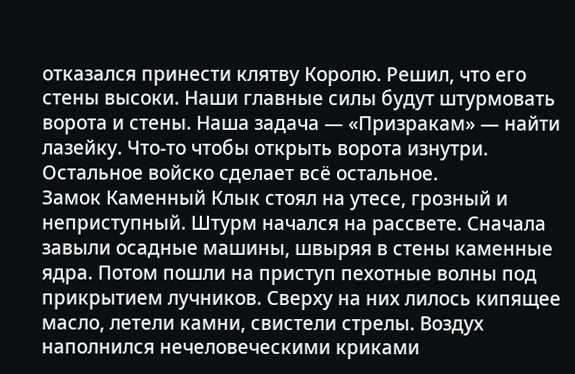отказался принести клятву Королю. Решил, что его стены высоки. Наши главные силы будут штурмовать ворота и стены. Наша задача — «Призракам» — найти лазейку. Что-то чтобы открыть ворота изнутри. Остальное войско сделает всё остальное.
Замок Каменный Клык стоял на утесе, грозный и неприступный. Штурм начался на рассвете. Сначала завыли осадные машины, швыряя в стены каменные ядра. Потом пошли на приступ пехотные волны под прикрытием лучников. Сверху на них лилось кипящее масло, летели камни, свистели стрелы. Воздух наполнился нечеловеческими криками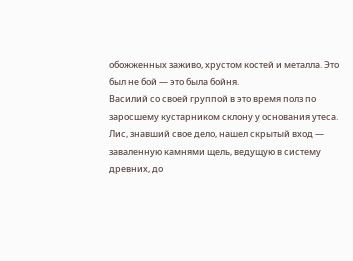обожженных заживо, хрустом костей и металла. Это был не бой — это была бойня.
Василий со своей группой в это время полз по заросшему кустарником склону у основания утеса. Лис, знавший свое дело, нашел скрытый вход — заваленную камнями щель, ведущую в систему древних, до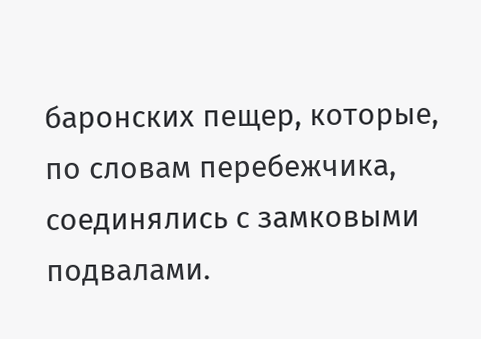баронских пещер, которые, по словам перебежчика, соединялись с замковыми подвалами.